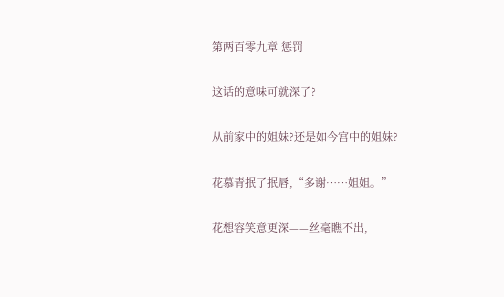第两百零九章 惩罚

这话的意味可就深了?

从前家中的姐妹?还是如今宫中的姐妹?

花慕青抿了抿唇,“多谢……姐姐。”

花想容笑意更深——丝毫瞧不出,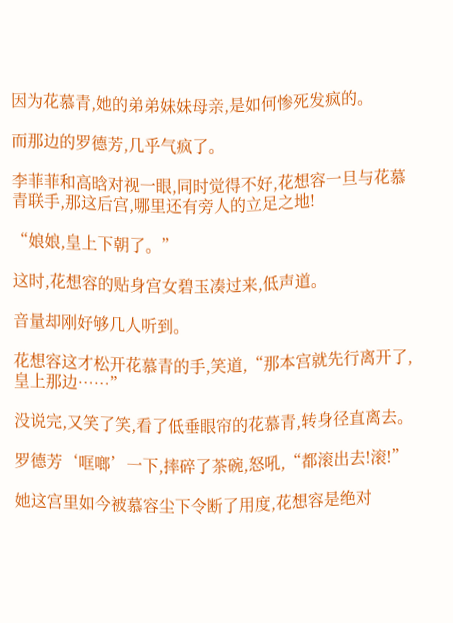因为花慕青,她的弟弟妹妹母亲,是如何惨死发疯的。

而那边的罗德芳,几乎气疯了。

李菲菲和高晗对视一眼,同时觉得不好,花想容一旦与花慕青联手,那这后宫,哪里还有旁人的立足之地!

“娘娘,皇上下朝了。”

这时,花想容的贴身宫女碧玉凑过来,低声道。

音量却刚好够几人听到。

花想容这才松开花慕青的手,笑道,“那本宫就先行离开了,皇上那边……”

没说完,又笑了笑,看了低垂眼帘的花慕青,转身径直离去。

罗德芳‘哐啷’一下,摔碎了茶碗,怒吼,“都滚出去!滚!”

她这宫里如今被慕容尘下令断了用度,花想容是绝对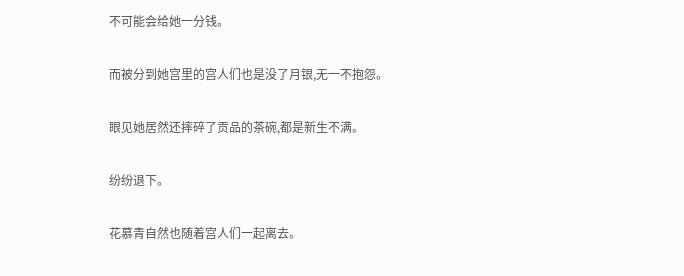不可能会给她一分钱。

而被分到她宫里的宫人们也是没了月银,无一不抱怨。

眼见她居然还摔碎了贡品的茶碗,都是新生不满。

纷纷退下。

花慕青自然也随着宫人们一起离去。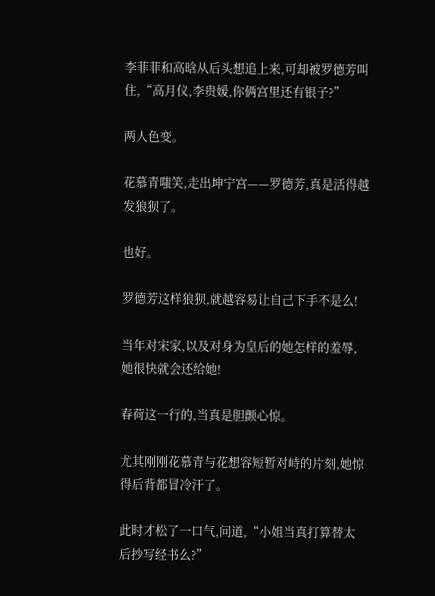李菲菲和高晗从后头想追上来,可却被罗德芳叫住,“高月仪,李贵媛,你俩宫里还有银子?”

两人色变。

花慕青嗤笑,走出坤宁宫——罗德芳,真是活得越发狼狈了。

也好。

罗德芳这样狼狈,就越容易让自己下手不是么!

当年对宋家,以及对身为皇后的她怎样的羞辱,她很快就会还给她!

春荷这一行的,当真是胆颤心惊。

尤其刚刚花慕青与花想容短暂对峙的片刻,她惊得后背都冒冷汗了。

此时才松了一口气,问道,“小姐当真打算替太后抄写经书么?”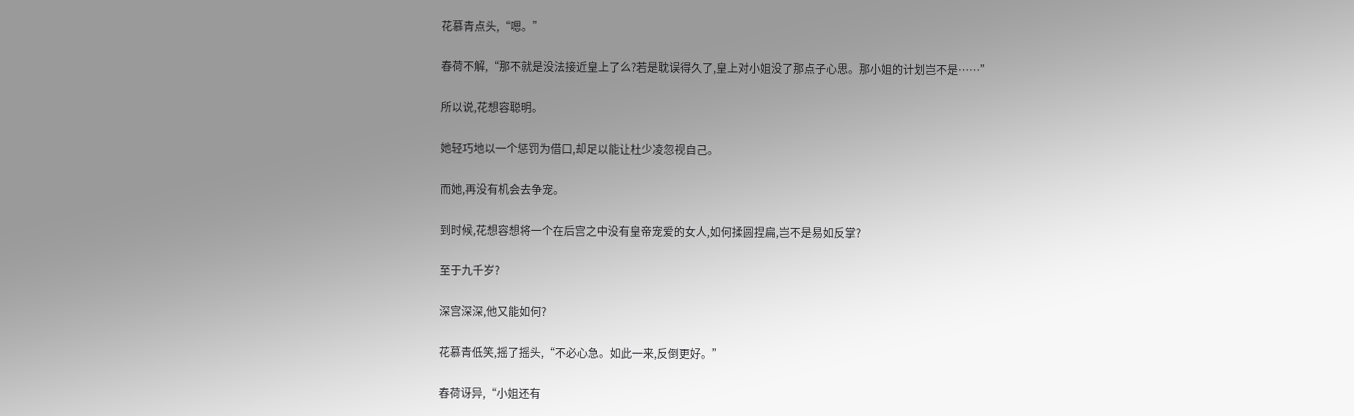花慕青点头,“嗯。”

春荷不解,“那不就是没法接近皇上了么?若是耽误得久了,皇上对小姐没了那点子心思。那小姐的计划岂不是……”

所以说,花想容聪明。

她轻巧地以一个惩罚为借口,却足以能让杜少凌忽视自己。

而她,再没有机会去争宠。

到时候,花想容想将一个在后宫之中没有皇帝宠爱的女人,如何揉圆捏扁,岂不是易如反掌?

至于九千岁?

深宫深深,他又能如何?

花慕青低笑,摇了摇头,“不必心急。如此一来,反倒更好。”

春荷讶异,“小姐还有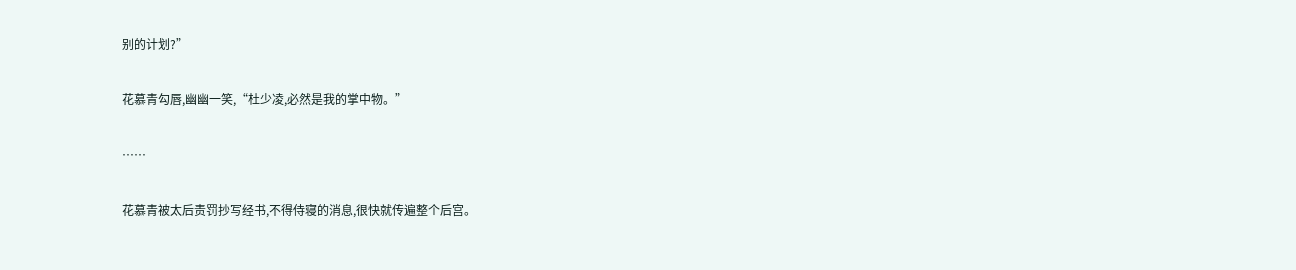别的计划?”

花慕青勾唇,幽幽一笑,“杜少凌,必然是我的掌中物。”

……

花慕青被太后责罚抄写经书,不得侍寝的消息,很快就传遍整个后宫。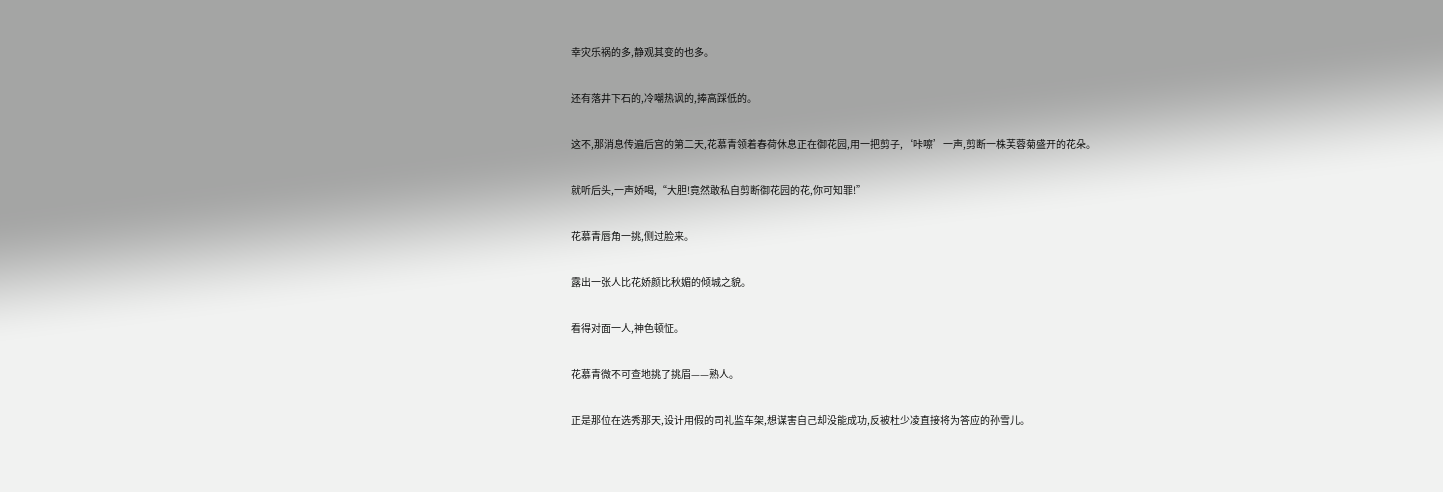幸灾乐祸的多,静观其变的也多。

还有落井下石的,冷嘲热讽的,捧高踩低的。

这不,那消息传遍后宫的第二天,花慕青领着春荷休息正在御花园,用一把剪子,‘咔嚓’一声,剪断一株芙蓉菊盛开的花朵。

就听后头,一声娇喝,“大胆!竟然敢私自剪断御花园的花,你可知罪!”

花慕青唇角一挑,侧过脸来。

露出一张人比花娇颜比秋媚的倾城之貌。

看得对面一人,神色顿怔。

花慕青微不可查地挑了挑眉——熟人。

正是那位在选秀那天,设计用假的司礼监车架,想谋害自己却没能成功,反被杜少凌直接将为答应的孙雪儿。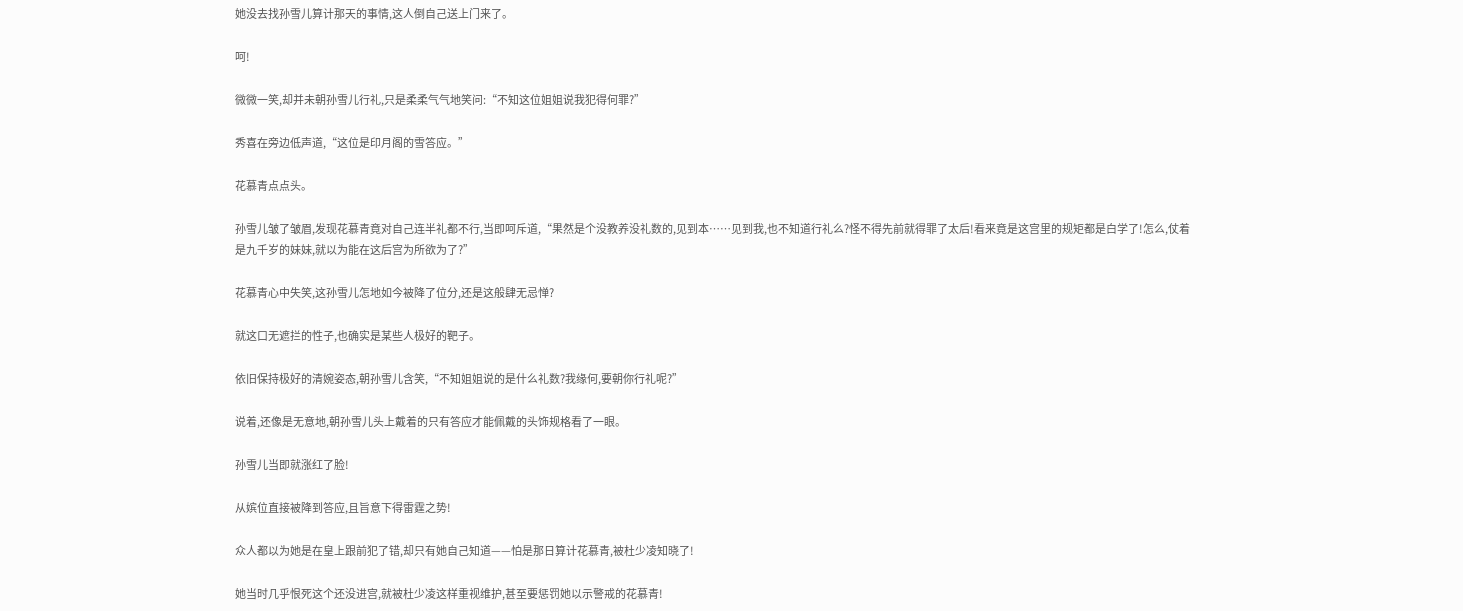她没去找孙雪儿算计那天的事情,这人倒自己送上门来了。

呵!

微微一笑,却并未朝孙雪儿行礼,只是柔柔气气地笑问:“不知这位姐姐说我犯得何罪?”

秀喜在旁边低声道,“这位是印月阁的雪答应。”

花慕青点点头。

孙雪儿皱了皱眉,发现花慕青竟对自己连半礼都不行,当即呵斥道,“果然是个没教养没礼数的,见到本……见到我,也不知道行礼么?怪不得先前就得罪了太后!看来竟是这宫里的规矩都是白学了!怎么,仗着是九千岁的妹妹,就以为能在这后宫为所欲为了?”

花慕青心中失笑,这孙雪儿怎地如今被降了位分,还是这般肆无忌惮?

就这口无遮拦的性子,也确实是某些人极好的靶子。

依旧保持极好的清婉姿态,朝孙雪儿含笑,“不知姐姐说的是什么礼数?我缘何,要朝你行礼呢?”

说着,还像是无意地,朝孙雪儿头上戴着的只有答应才能佩戴的头饰规格看了一眼。

孙雪儿当即就涨红了脸!

从嫔位直接被降到答应,且旨意下得雷霆之势!

众人都以为她是在皇上跟前犯了错,却只有她自己知道——怕是那日算计花慕青,被杜少凌知晓了!

她当时几乎恨死这个还没进宫,就被杜少凌这样重视维护,甚至要惩罚她以示警戒的花慕青!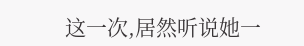这一次,居然听说她一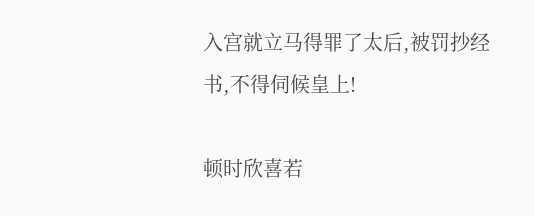入宫就立马得罪了太后,被罚抄经书,不得伺候皇上!

顿时欣喜若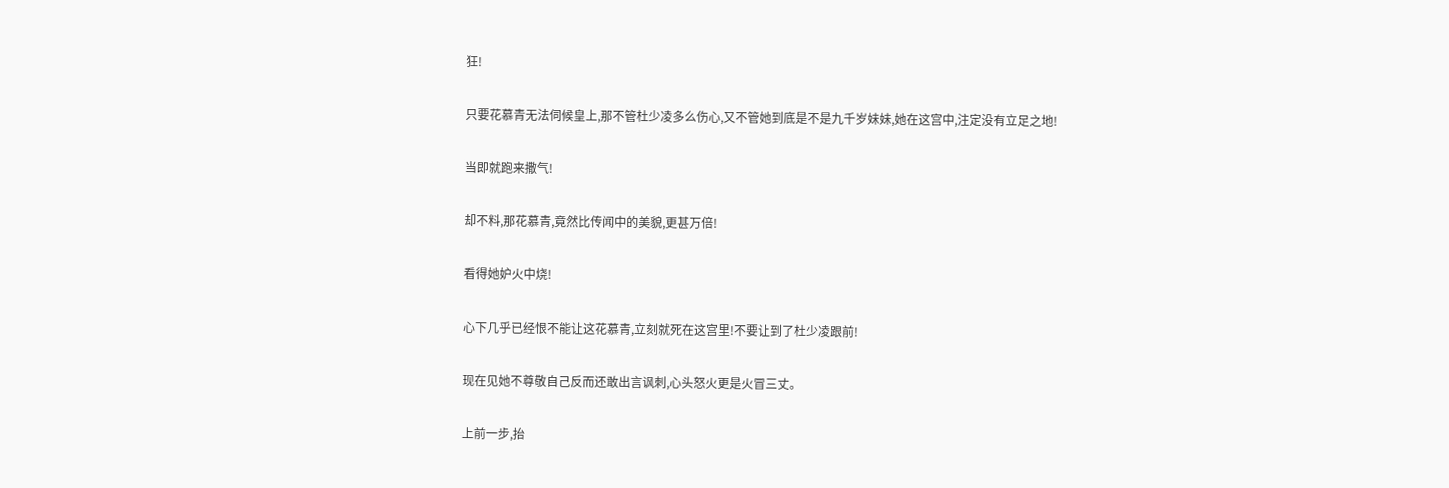狂!

只要花慕青无法伺候皇上,那不管杜少凌多么伤心,又不管她到底是不是九千岁妹妹,她在这宫中,注定没有立足之地!

当即就跑来撒气!

却不料,那花慕青,竟然比传闻中的美貌,更甚万倍!

看得她妒火中烧!

心下几乎已经恨不能让这花慕青,立刻就死在这宫里!不要让到了杜少凌跟前!

现在见她不尊敬自己反而还敢出言讽刺,心头怒火更是火冒三丈。

上前一步,抬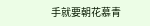手就要朝花慕青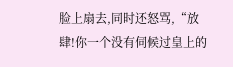脸上扇去,同时还怒骂,“放肆!你一个没有伺候过皇上的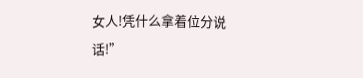女人!凭什么拿着位分说话!”